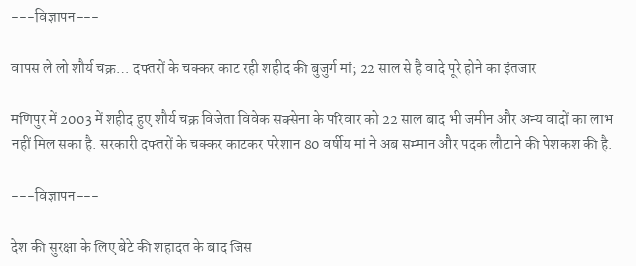---विज्ञापन---

वापस ले लो शौर्य चक्र… दफ्तरों के चक्कर काट रही शहीद की बुजुर्ग मां; 22 साल से है वादे पूरे होने का इंतजार

मणिपुर में 2003 में शहीद हुए शौर्य चक्र विजेता विवेक सक्सेना के परिवार को 22 साल बाद भी जमीन और अन्य वादों का लाभ नहीं मिल सका है. सरकारी दफ्तरों के चक्कर काटकर परेशान 80 वर्षीय मां ने अब सम्मान और पदक लौटाने की पेशकश की है.

---विज्ञापन---

देश की सुरक्षा के लिए बेटे की शहादत के बाद जिस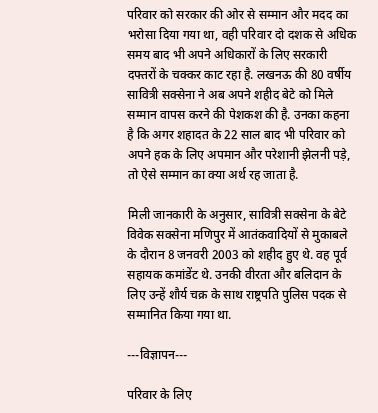परिवार को सरकार की ओर से सम्मान और मदद का भरोसा दिया गया था, वही परिवार दो दशक से अधिक समय बाद भी अपने अधिकारों के लिए सरकारी दफ्तरों के चक्कर काट रहा है. लखनऊ की 80 वर्षीय सावित्री सक्सेना ने अब अपने शहीद बेटे को मिले सम्मान वापस करने की पेशकश की है. उनका कहना है कि अगर शहादत के 22 साल बाद भी परिवार को अपने हक के लिए अपमान और परेशानी झेलनी पड़े, तो ऐसे सम्मान का क्या अर्थ रह जाता है.

मिली जानकारी के अनुसार, सावित्री सक्सेना के बेटे विवेक सक्सेना मणिपुर में आतंकवादियों से मुकाबले के दौरान 8 जनवरी 2003 को शहीद हुए थे. वह पूर्व सहायक कमांडेंट थे. उनकी वीरता और बलिदान के लिए उन्हें शौर्य चक्र के साथ राष्ट्रपति पुलिस पदक से सम्मानित किया गया था.

---विज्ञापन---

परिवार के लिए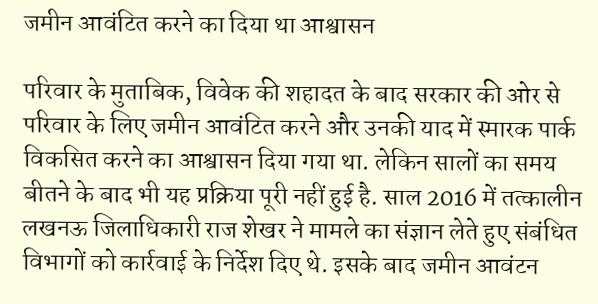जमीन आवंटित करने का दिया था आश्वासन

परिवार के मुताबिक, विवेक की शहादत के बाद सरकार की ओर से परिवार के लिए जमीन आवंटित करने और उनकी याद में स्मारक पार्क विकसित करने का आश्वासन दिया गया था. लेकिन सालों का समय बीतने के बाद भी यह प्रक्रिया पूरी नहीं हुई है. साल 2016 में तत्कालीन लखनऊ जिलाधिकारी राज शेखर ने मामले का संज्ञान लेते हुए संबंधित विभागों को कार्रवाई के निर्देश दिए थे. इसके बाद जमीन आवंटन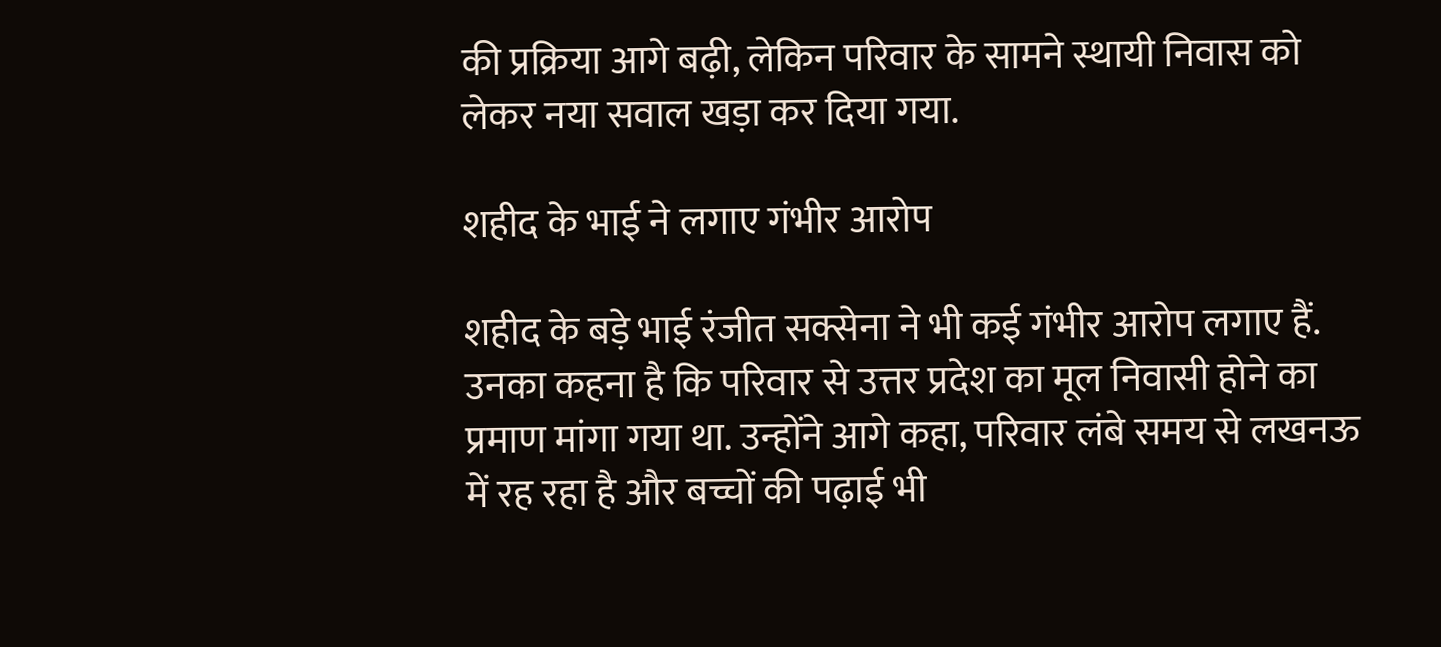की प्रक्रिया आगे बढ़ी, लेकिन परिवार के सामने स्थायी निवास को लेकर नया सवाल खड़ा कर दिया गया.

शहीद के भाई ने लगाए गंभीर आरोप

शहीद के बड़े भाई रंजीत सक्सेना ने भी कई गंभीर आरोप लगाए हैं. उनका कहना है कि परिवार से उत्तर प्रदेश का मूल निवासी होने का प्रमाण मांगा गया था. उन्होंने आगे कहा, परिवार लंबे समय से लखनऊ में रह रहा है और बच्चों की पढ़ाई भी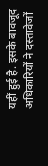यहीं हुई है. इसके बावजूद अधिकारियों ने दस्तावेजों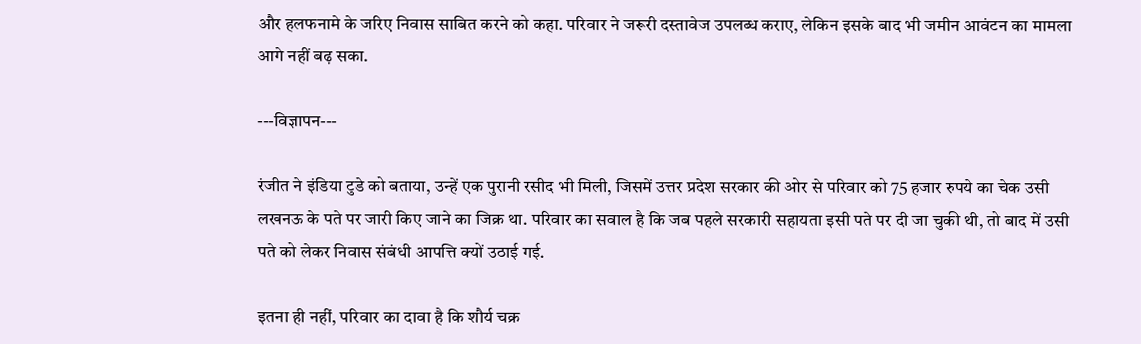और हलफनामे के जरिए निवास साबित करने को कहा. परिवार ने जरूरी दस्तावेज उपलब्ध कराए, लेकिन इसके बाद भी जमीन आवंटन का मामला आगे नहीं बढ़ सका.

---विज्ञापन---

रंजीत ने इंडिया टुडे को बताया, उन्हें एक पुरानी रसीद भी मिली, जिसमें उत्तर प्रदेश सरकार की ओर से परिवार को 75 हजार रुपये का चेक उसी लखनऊ के पते पर जारी किए जाने का जिक्र था. परिवार का सवाल है कि जब पहले सरकारी सहायता इसी पते पर दी जा चुकी थी, तो बाद में उसी पते को लेकर निवास संबंधी आपत्ति क्यों उठाई गई.

इतना ही नहीं, परिवार का दावा है कि शौर्य चक्र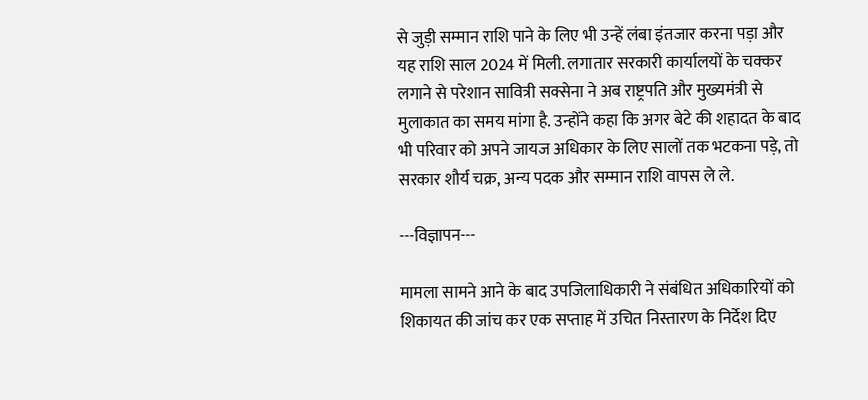से जुड़ी सम्मान राशि पाने के लिए भी उन्हें लंबा इंतजार करना पड़ा और यह राशि साल 2024 में मिली. लगातार सरकारी कार्यालयों के चक्कर लगाने से परेशान सावित्री सक्सेना ने अब राष्ट्रपति और मुख्यमंत्री से मुलाकात का समय मांगा है. उन्होंने कहा कि अगर बेटे की शहादत के बाद भी परिवार को अपने जायज अधिकार के लिए सालों तक भटकना पड़े, तो सरकार शौर्य चक्र, अन्य पदक और सम्मान राशि वापस ले ले.

---विज्ञापन---

मामला सामने आने के बाद उपजिलाधिकारी ने संबंधित अधिकारियों को शिकायत की जांच कर एक सप्ताह में उचित निस्तारण के निर्देश दिए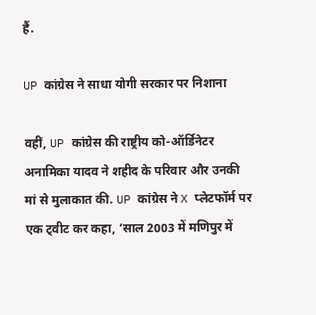हैं.

UP कांग्रेस ने साधा योगी सरकार पर निशाना

वहीं, UP कांग्रेस की राष्ट्रीय को-ऑर्डिनेटर अनामिका यादव ने शहीद के परिवार और उनकी मां से मुलाकात की. UP कांग्रेस ने X प्लेटफॉर्म पर एक ट्वीट कर कहा, ‘साल 2003 में मणिपुर में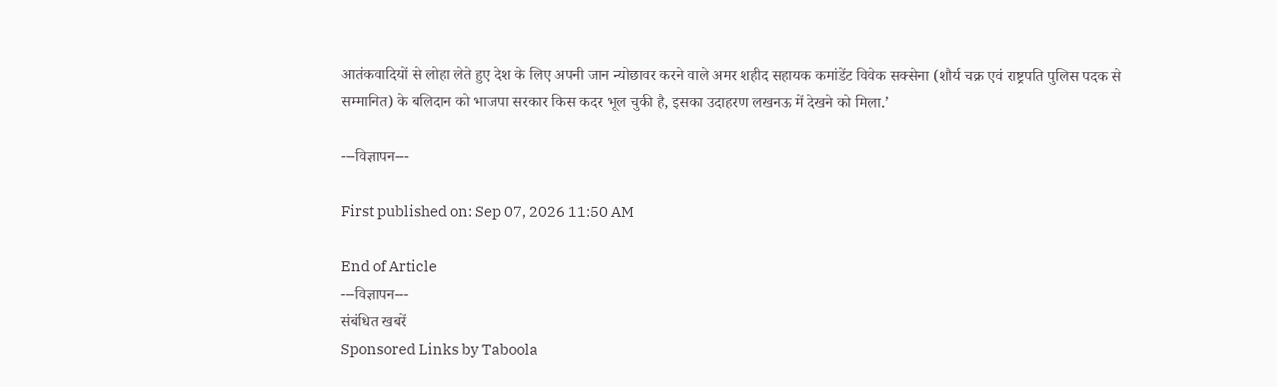आतंकवादियों से लोहा लेते हुए देश के लिए अपनी जान न्योछावर करने वाले अमर शहीद सहायक कमांडेंट विवेक सक्सेना (शौर्य चक्र एवं राष्ट्रपति पुलिस पदक से सम्मानित) के बलिदान को भाजपा सरकार किस कदर भूल चुकी है, इसका उदाहरण लखनऊ में देखने को मिला.’

---विज्ञापन---

First published on: Sep 07, 2026 11:50 AM

End of Article
---विज्ञापन---
संबंधित खबरें
Sponsored Links by Taboola